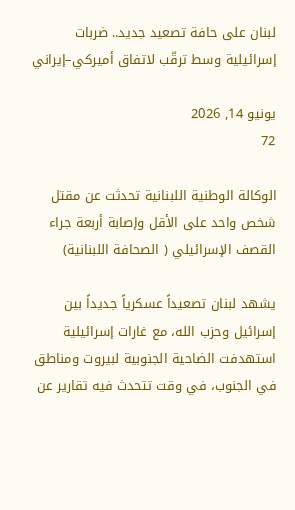لبنان على حافة تصعيد جديد.. ضربات إسرائيلية وسط ترقّب لاتفاق أميركي–إيراني

يونيو 14, 2026
72

الوكالة الوطنية اللبنانية تحدثت عن مقتل شخص واحد على الأقل وإصابة أربعة جراء القصف الإسرائيلي ( الصحافة اللبنانية)

يشهد لبنان تصعيداً عسكرياً جديداً بين إسرائيل وحزب الله، مع غارات إسرائيلية استهدفت الضاحية الجنوبية لبيروت ومناطق في الجنوب، في وقت تتحدث فيه تقارير عن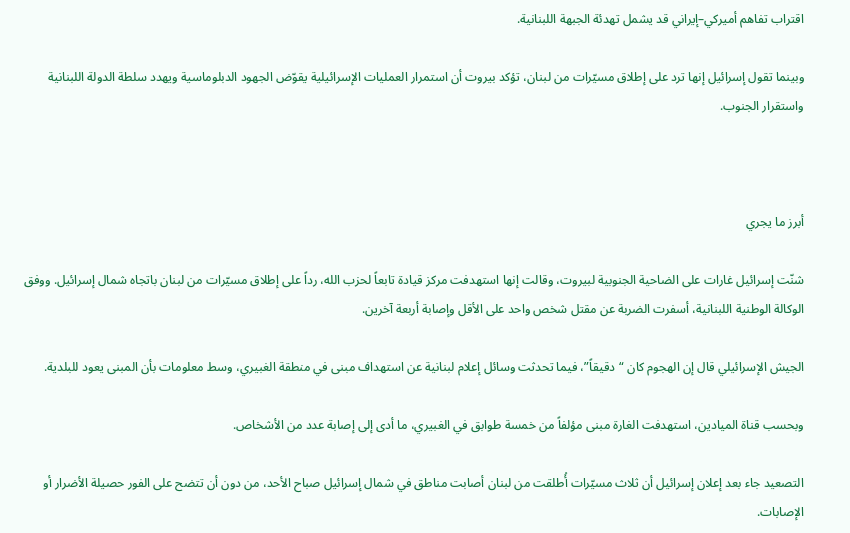اقتراب تفاهم أميركي–إيراني قد يشمل تهدئة الجبهة اللبنانية.

وبينما تقول إسرائيل إنها ترد على إطلاق مسيّرات من لبنان، تؤكد بيروت أن استمرار العمليات الإسرائيلية يقوّض الجهود الدبلوماسية ويهدد سلطة الدولة اللبنانية واستقرار الجنوب.



أبرز ما يجري

شنّت إسرائيل غارات على الضاحية الجنوبية لبيروت، وقالت إنها استهدفت مركز قيادة تابعاً لحزب الله، رداً على إطلاق مسيّرات من لبنان باتجاه شمال إسرائيل. ووفق الوكالة الوطنية اللبنانية، أسفرت الضربة عن مقتل شخص واحد على الأقل وإصابة أربعة آخرين.

الجيش الإسرائيلي قال إن الهجوم كان “دقيقاً”، فيما تحدثت وسائل إعلام لبنانية عن استهداف مبنى في منطقة الغبيري، وسط معلومات بأن المبنى يعود للبلدية.

وبحسب قناة الميادين، استهدفت الغارة مبنى مؤلفاً من خمسة طوابق في الغبيري، ما أدى إلى إصابة عدد من الأشخاص.

التصعيد جاء بعد إعلان إسرائيل أن ثلاث مسيّرات أُطلقت من لبنان أصابت مناطق في شمال إسرائيل صباح الأحد، من دون أن تتضح على الفور حصيلة الأضرار أو الإصابات.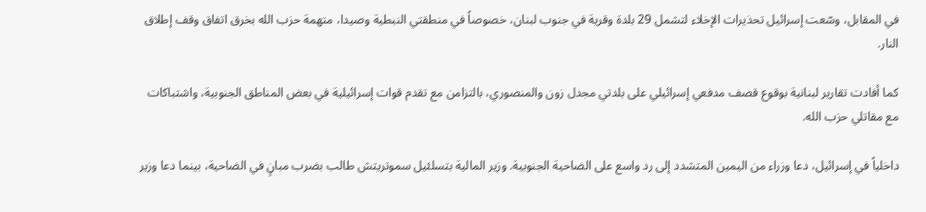في المقابل، وسّعت إسرائيل تحذيرات الإخلاء لتشمل 29 بلدة وقرية في جنوب لبنان، خصوصاً في منطقتي النبطية وصيدا، متهمة حزب الله بخرق اتفاق وقف إطلاق النار.

كما أفادت تقارير لبنانية بوقوع قصف مدفعي إسرائيلي على بلدتي مجدل زون والمنصوري، بالتزامن مع تقدم قوات إسرائيلية في بعض المناطق الجنوبية، واشتباكات مع مقاتلي حزب الله.

داخلياً في إسرائيل، دعا وزراء من اليمين المتشدد إلى رد واسع على الضاحية الجنوبية. وزير المالية بتسلئيل سموتريتش طالب بضرب مبانٍ في الضاحية، بينما دعا وزير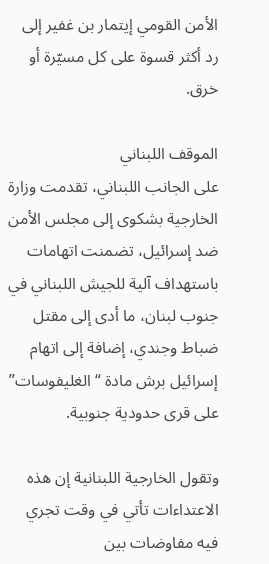الأمن القومي إيتمار بن غفير إلى رد أكثر قسوة على كل مسيّرة أو خرق.

الموقف اللبناني
على الجانب اللبناني، تقدمت وزارة الخارجية بشكوى إلى مجلس الأمن ضد إسرائيل، تضمنت اتهامات باستهداف آلية للجيش اللبناني في جنوب لبنان، ما أدى إلى مقتل ضباط وجندي، إضافة إلى اتهام إسرائيل برش مادة “الغليفوسات” على قرى حدودية جنوبية.

وتقول الخارجية اللبنانية إن هذه الاعتداءات تأتي في وقت تجري فيه مفاوضات بين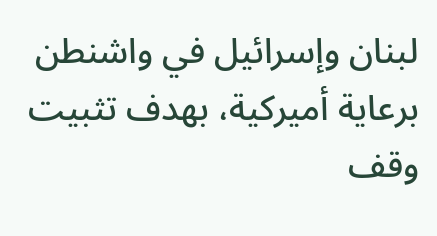لبنان وإسرائيل في واشنطن برعاية أميركية، بهدف تثبيت وقف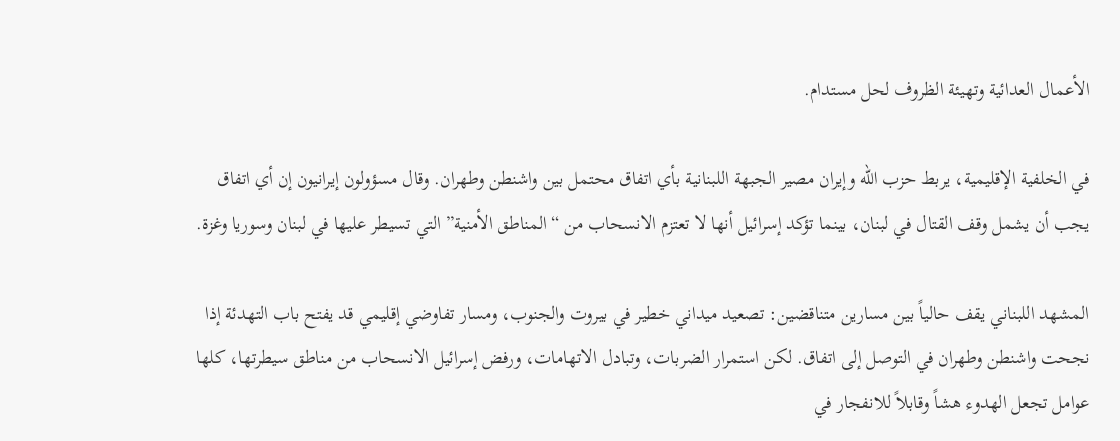الأعمال العدائية وتهيئة الظروف لحل مستدام.

في الخلفية الإقليمية، يربط حزب الله وإيران مصير الجبهة اللبنانية بأي اتفاق محتمل بين واشنطن وطهران. وقال مسؤولون إيرانيون إن أي اتفاق يجب أن يشمل وقف القتال في لبنان، بينما تؤكد إسرائيل أنها لا تعتزم الانسحاب من “المناطق الأمنية” التي تسيطر عليها في لبنان وسوريا وغزة.

المشهد اللبناني يقف حالياً بين مسارين متناقضين: تصعيد ميداني خطير في بيروت والجنوب، ومسار تفاوضي إقليمي قد يفتح باب التهدئة إذا نجحت واشنطن وطهران في التوصل إلى اتفاق. لكن استمرار الضربات، وتبادل الاتهامات، ورفض إسرائيل الانسحاب من مناطق سيطرتها، كلها عوامل تجعل الهدوء هشاً وقابلاً للانفجار في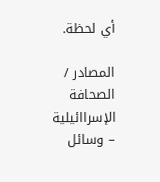أي لحظة.

المصادر / الصحافة الإسراائيلية – وسائل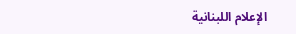الإعلام اللبنانية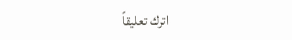اترك تعليقاً